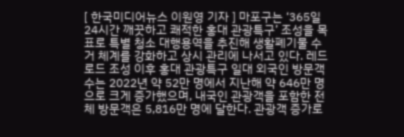[ 한국미디어뉴스 이원영 기자 ] 마포구는 ‘365일 24시간 깨끗하고 쾌적한 홍대 관광특구’ 조성을 목표로 특별 청소 대행용역을 추진해 생활폐기물 수거 체계를 강화하고 상시 관리에 나서고 있다. 레드로드 조성 이후 홍대 관광특구 일대 외국인 방문객 수는 2022년 약 52만 명에서 지난해 약 646만 명으로 크게 증가했으며, 내국인 관광객을 포함한 전체 방문객은 5,816만 명에 달한다. 관광객 증가로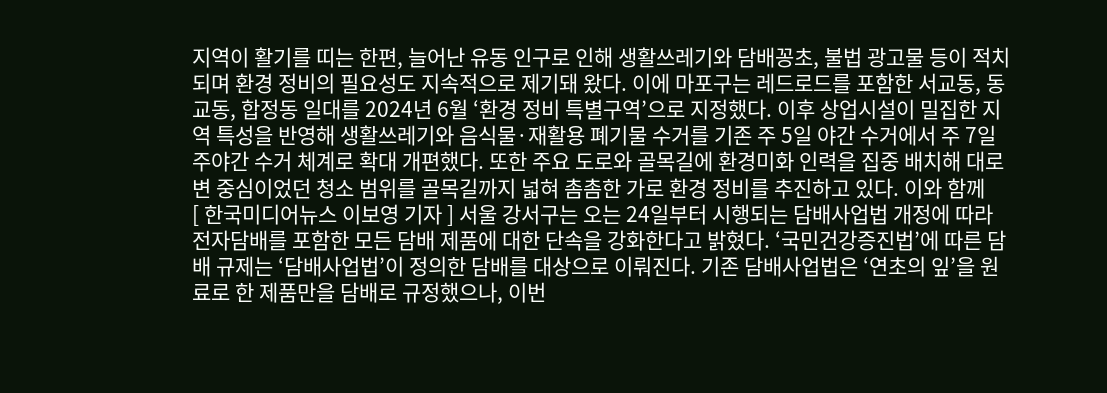지역이 활기를 띠는 한편, 늘어난 유동 인구로 인해 생활쓰레기와 담배꽁초, 불법 광고물 등이 적치되며 환경 정비의 필요성도 지속적으로 제기돼 왔다. 이에 마포구는 레드로드를 포함한 서교동, 동교동, 합정동 일대를 2024년 6월 ‘환경 정비 특별구역’으로 지정했다. 이후 상업시설이 밀집한 지역 특성을 반영해 생활쓰레기와 음식물·재활용 폐기물 수거를 기존 주 5일 야간 수거에서 주 7일 주야간 수거 체계로 확대 개편했다. 또한 주요 도로와 골목길에 환경미화 인력을 집중 배치해 대로변 중심이었던 청소 범위를 골목길까지 넓혀 촘촘한 가로 환경 정비를 추진하고 있다. 이와 함께
[ 한국미디어뉴스 이보영 기자 ] 서울 강서구는 오는 24일부터 시행되는 담배사업법 개정에 따라 전자담배를 포함한 모든 담배 제품에 대한 단속을 강화한다고 밝혔다. ‘국민건강증진법’에 따른 담배 규제는 ‘담배사업법’이 정의한 담배를 대상으로 이뤄진다. 기존 담배사업법은 ‘연초의 잎’을 원료로 한 제품만을 담배로 규정했으나, 이번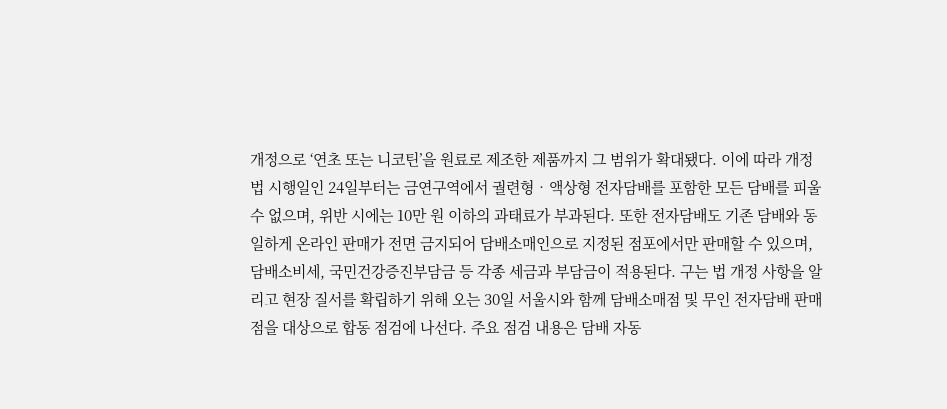개정으로 ‘연초 또는 니코틴’을 원료로 제조한 제품까지 그 범위가 확대됐다. 이에 따라 개정법 시행일인 24일부터는 금연구역에서 궐련형‧액상형 전자담배를 포함한 모든 담배를 피울 수 없으며, 위반 시에는 10만 원 이하의 과태료가 부과된다. 또한 전자담배도 기존 담배와 동일하게 온라인 판매가 전면 금지되어 담배소매인으로 지정된 점포에서만 판매할 수 있으며, 담배소비세, 국민건강증진부담금 등 각종 세금과 부담금이 적용된다. 구는 법 개정 사항을 알리고 현장 질서를 확립하기 위해 오는 30일 서울시와 함께 담배소매점 및 무인 전자담배 판매점을 대상으로 합동 점검에 나선다. 주요 점검 내용은 담배 자동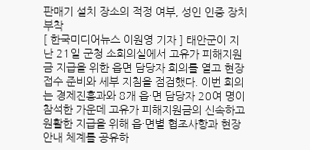판매기 설치 장소의 적정 여부, 성인 인증 장치 부착
[ 한국미디어뉴스 이원영 기자 ] 태안군이 지난 21일 군청 소회의실에서 고유가 피해지원금 지급을 위한 읍면 담당자 회의를 열고 현장 접수 준비와 세부 지침을 점검했다. 이번 회의는 경제진흥과와 8개 읍·면 담당자 20여 명이 참석한 가운데 고유가 피해지원금의 신속하고 원활한 지급을 위해 읍·면별 협조사항과 현장 안내 체계를 공유하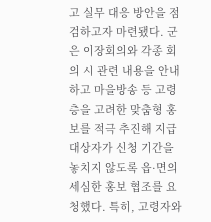고 실무 대응 방안을 점검하고자 마련됐다. 군은 이장회의와 각종 회의 시 관련 내용을 안내하고 마을방송 등 고령층을 고려한 맞춤형 홍보를 적극 추진해 지급 대상자가 신청 기간을 놓치지 않도록 읍·면의 세심한 홍보 협조를 요청했다. 특히, 고령자와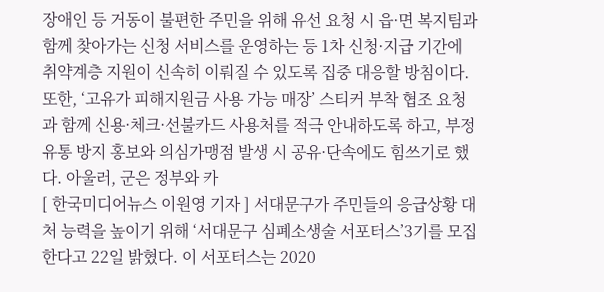장애인 등 거동이 불편한 주민을 위해 유선 요청 시 읍·면 복지팀과 함께 찾아가는 신청 서비스를 운영하는 등 1차 신청·지급 기간에 취약계층 지원이 신속히 이뤄질 수 있도록 집중 대응할 방침이다. 또한, ‘고유가 피해지원금 사용 가능 매장’ 스티커 부착 협조 요청과 함께 신용·체크·선불카드 사용처를 적극 안내하도록 하고, 부정유통 방지 홍보와 의심가맹점 발생 시 공유·단속에도 힘쓰기로 했다. 아울러, 군은 정부와 카
[ 한국미디어뉴스 이원영 기자 ] 서대문구가 주민들의 응급상황 대처 능력을 높이기 위해 ‘서대문구 심폐소생술 서포터스’3기를 모집한다고 22일 밝혔다. 이 서포터스는 2020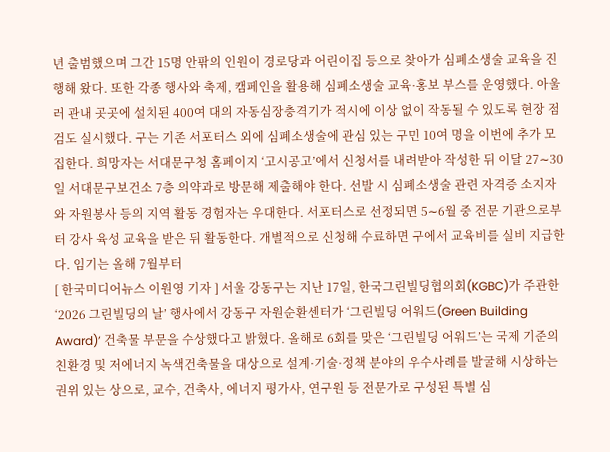년 출범했으며 그간 15명 안팎의 인원이 경로당과 어린이집 등으로 찾아가 심폐소생술 교육을 진행해 왔다. 또한 각종 행사와 축제, 캠페인을 활용해 심폐소생술 교육·홍보 부스를 운영했다. 아울러 관내 곳곳에 설치된 400여 대의 자동심장충격기가 적시에 이상 없이 작동될 수 있도록 현장 점검도 실시했다. 구는 기존 서포터스 외에 심폐소생술에 관심 있는 구민 10여 명을 이번에 추가 모집한다. 희망자는 서대문구청 홈페이지 ‘고시공고’에서 신청서를 내려받아 작성한 뒤 이달 27∼30일 서대문구보건소 7층 의약과로 방문해 제출해야 한다. 선발 시 심폐소생술 관련 자격증 소지자와 자원봉사 등의 지역 활동 경험자는 우대한다. 서포터스로 선정되면 5∼6월 중 전문 기관으로부터 강사 육성 교육을 받은 뒤 활동한다. 개별적으로 신청해 수료하면 구에서 교육비를 실비 지급한다. 임기는 올해 7월부터
[ 한국미디어뉴스 이원영 기자 ] 서울 강동구는 지난 17일, 한국그린빌딩협의회(KGBC)가 주관한 ‘2026 그린빌딩의 날’ 행사에서 강동구 자원순환센터가 ‘그린빌딩 어워드(Green Building Award)’ 건축물 부문을 수상했다고 밝혔다. 올해로 6회를 맞은 ‘그린빌딩 어워드’는 국제 기준의 친환경 및 저에너지 녹색건축물을 대상으로 설계·기술·정책 분야의 우수사례를 발굴해 시상하는 권위 있는 상으로, 교수, 건축사, 에너지 평가사, 연구원 등 전문가로 구성된 특별 심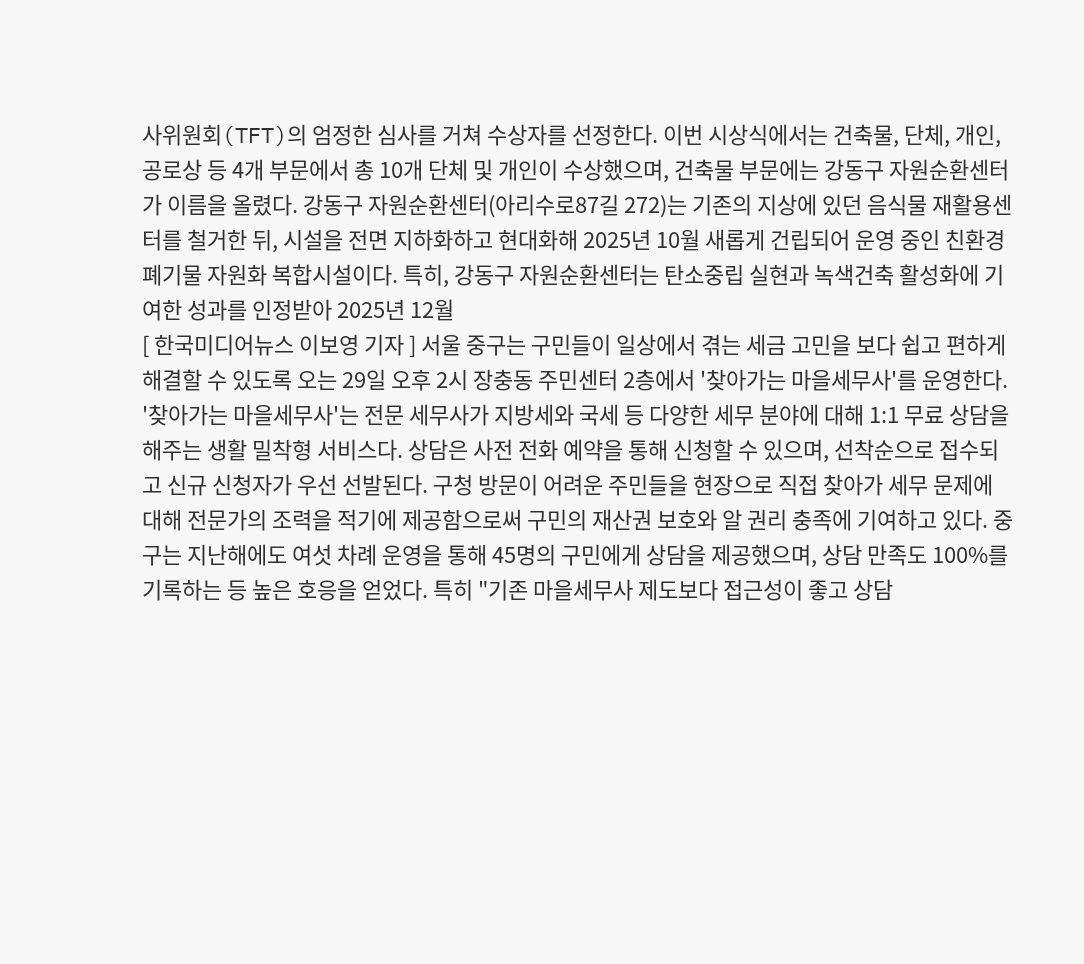사위원회(TFT)의 엄정한 심사를 거쳐 수상자를 선정한다. 이번 시상식에서는 건축물, 단체, 개인, 공로상 등 4개 부문에서 총 10개 단체 및 개인이 수상했으며, 건축물 부문에는 강동구 자원순환센터가 이름을 올렸다. 강동구 자원순환센터(아리수로87길 272)는 기존의 지상에 있던 음식물 재활용센터를 철거한 뒤, 시설을 전면 지하화하고 현대화해 2025년 10월 새롭게 건립되어 운영 중인 친환경 폐기물 자원화 복합시설이다. 특히, 강동구 자원순환센터는 탄소중립 실현과 녹색건축 활성화에 기여한 성과를 인정받아 2025년 12월
[ 한국미디어뉴스 이보영 기자 ] 서울 중구는 구민들이 일상에서 겪는 세금 고민을 보다 쉽고 편하게 해결할 수 있도록 오는 29일 오후 2시 장충동 주민센터 2층에서 '찾아가는 마을세무사'를 운영한다. '찾아가는 마을세무사'는 전문 세무사가 지방세와 국세 등 다양한 세무 분야에 대해 1:1 무료 상담을 해주는 생활 밀착형 서비스다. 상담은 사전 전화 예약을 통해 신청할 수 있으며, 선착순으로 접수되고 신규 신청자가 우선 선발된다. 구청 방문이 어려운 주민들을 현장으로 직접 찾아가 세무 문제에 대해 전문가의 조력을 적기에 제공함으로써 구민의 재산권 보호와 알 권리 충족에 기여하고 있다. 중구는 지난해에도 여섯 차례 운영을 통해 45명의 구민에게 상담을 제공했으며, 상담 만족도 100%를 기록하는 등 높은 호응을 얻었다. 특히 "기존 마을세무사 제도보다 접근성이 좋고 상담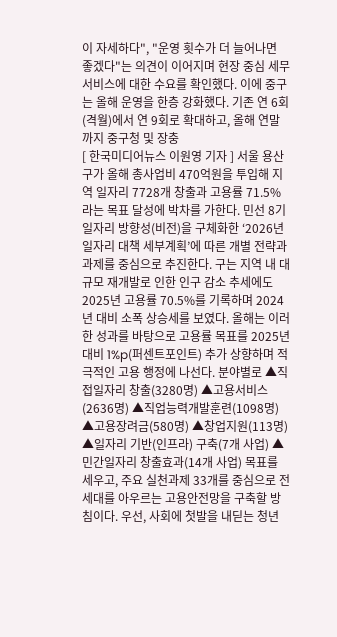이 자세하다", "운영 횟수가 더 늘어나면 좋겠다"는 의견이 이어지며 현장 중심 세무서비스에 대한 수요를 확인했다. 이에 중구는 올해 운영을 한층 강화했다. 기존 연 6회(격월)에서 연 9회로 확대하고, 올해 연말까지 중구청 및 장충
[ 한국미디어뉴스 이원영 기자 ] 서울 용산구가 올해 총사업비 470억원을 투입해 지역 일자리 7728개 창출과 고용률 71.5%라는 목표 달성에 박차를 가한다. 민선 8기 일자리 방향성(비전)을 구체화한 ‘2026년 일자리 대책 세부계획’에 따른 개별 전략과 과제를 중심으로 추진한다. 구는 지역 내 대규모 재개발로 인한 인구 감소 추세에도 2025년 고용률 70.5%를 기록하며 2024년 대비 소폭 상승세를 보였다. 올해는 이러한 성과를 바탕으로 고용률 목표를 2025년 대비 1%p(퍼센트포인트) 추가 상향하며 적극적인 고용 행정에 나선다. 분야별로 ▲직접일자리 창출(3280명) ▲고용서비스(2636명) ▲직업능력개발훈련(1098명) ▲고용장려금(580명) ▲창업지원(113명) ▲일자리 기반(인프라) 구축(7개 사업) ▲민간일자리 창출효과(14개 사업) 목표를 세우고, 주요 실천과제 33개를 중심으로 전 세대를 아우르는 고용안전망을 구축할 방침이다. 우선, 사회에 첫발을 내딛는 청년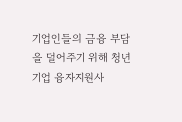기업인들의 금융 부담을 덜어주기 위해 청년기업 융자지원사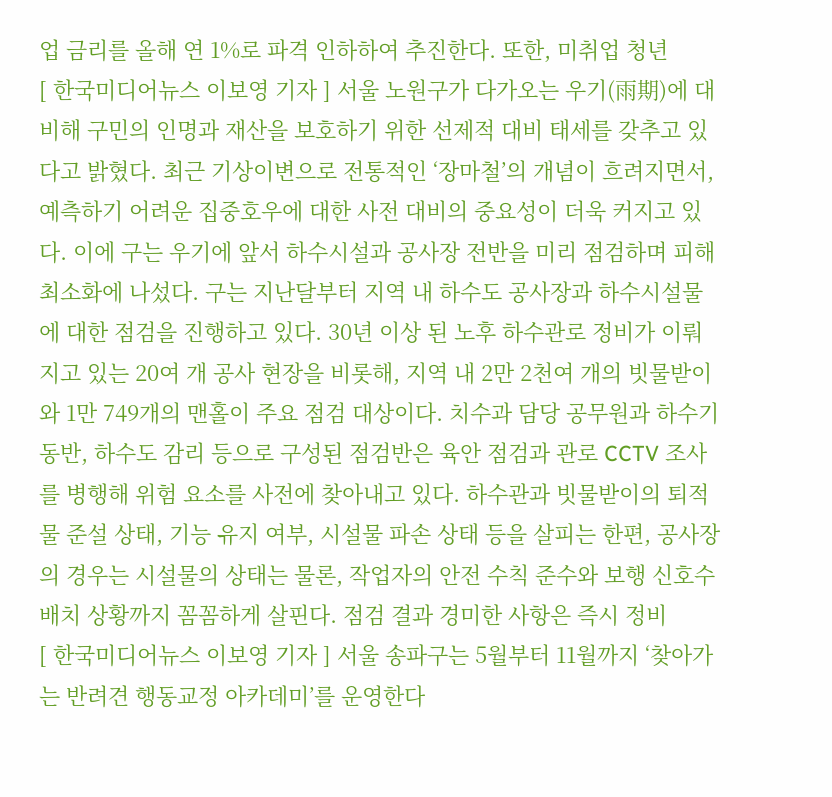업 금리를 올해 연 1%로 파격 인하하여 추진한다. 또한, 미취업 청년
[ 한국미디어뉴스 이보영 기자 ] 서울 노원구가 다가오는 우기(雨期)에 대비해 구민의 인명과 재산을 보호하기 위한 선제적 대비 태세를 갖추고 있다고 밝혔다. 최근 기상이변으로 전통적인 ‘장마철’의 개념이 흐려지면서, 예측하기 어려운 집중호우에 대한 사전 대비의 중요성이 더욱 커지고 있다. 이에 구는 우기에 앞서 하수시설과 공사장 전반을 미리 점검하며 피해 최소화에 나섰다. 구는 지난달부터 지역 내 하수도 공사장과 하수시설물에 대한 점검을 진행하고 있다. 30년 이상 된 노후 하수관로 정비가 이뤄지고 있는 20여 개 공사 현장을 비롯해, 지역 내 2만 2천여 개의 빗물받이와 1만 749개의 맨홀이 주요 점검 대상이다. 치수과 담당 공무원과 하수기동반, 하수도 감리 등으로 구성된 점검반은 육안 점검과 관로 CCTV 조사를 병행해 위험 요소를 사전에 찾아내고 있다. 하수관과 빗물받이의 퇴적물 준설 상태, 기능 유지 여부, 시설물 파손 상태 등을 살피는 한편, 공사장의 경우는 시설물의 상태는 물론, 작업자의 안전 수칙 준수와 보행 신호수 배치 상황까지 꼼꼼하게 살핀다. 점검 결과 경미한 사항은 즉시 정비
[ 한국미디어뉴스 이보영 기자 ] 서울 송파구는 5월부터 11월까지 ‘찾아가는 반려견 행동교정 아카데미’를 운영한다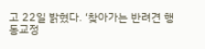고 22일 밝혔다. ‘찾아가는 반려견 행동교정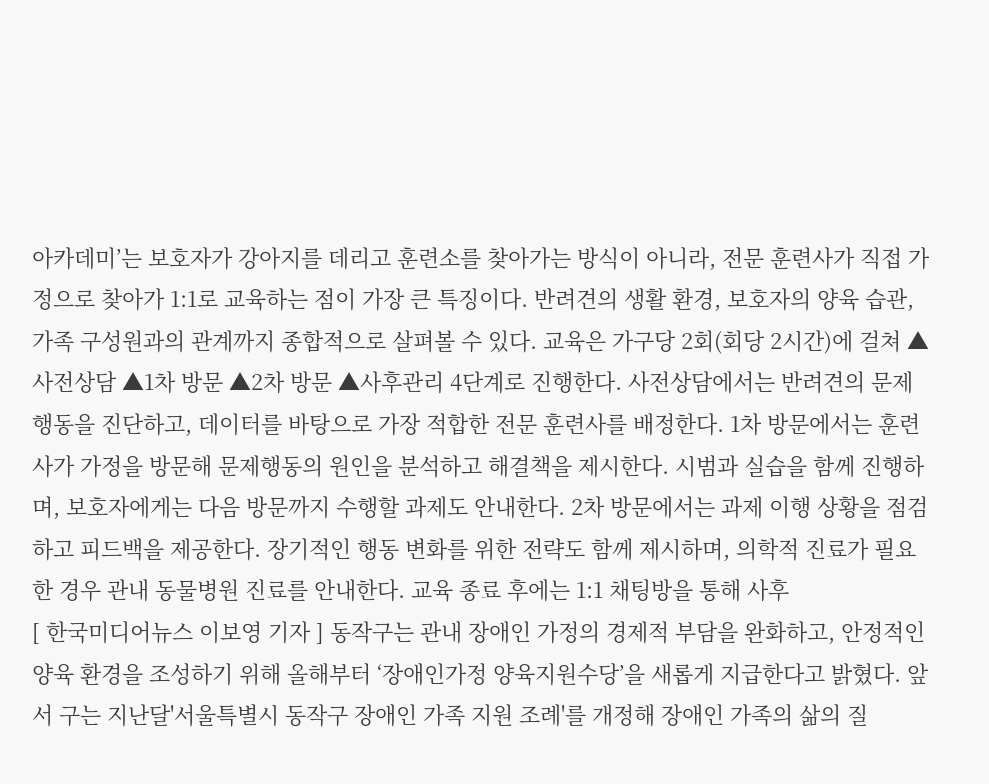아카데미’는 보호자가 강아지를 데리고 훈련소를 찾아가는 방식이 아니라, 전문 훈련사가 직접 가정으로 찾아가 1:1로 교육하는 점이 가장 큰 특징이다. 반려견의 생활 환경, 보호자의 양육 습관, 가족 구성원과의 관계까지 종합적으로 살펴볼 수 있다. 교육은 가구당 2회(회당 2시간)에 걸쳐 ▲사전상담 ▲1차 방문 ▲2차 방문 ▲사후관리 4단계로 진행한다. 사전상담에서는 반려견의 문제행동을 진단하고, 데이터를 바탕으로 가장 적합한 전문 훈련사를 배정한다. 1차 방문에서는 훈련사가 가정을 방문해 문제행동의 원인을 분석하고 해결책을 제시한다. 시범과 실습을 함께 진행하며, 보호자에게는 다음 방문까지 수행할 과제도 안내한다. 2차 방문에서는 과제 이행 상황을 점검하고 피드백을 제공한다. 장기적인 행동 변화를 위한 전략도 함께 제시하며, 의학적 진료가 필요한 경우 관내 동물병원 진료를 안내한다. 교육 종료 후에는 1:1 채팅방을 통해 사후
[ 한국미디어뉴스 이보영 기자 ] 동작구는 관내 장애인 가정의 경제적 부담을 완화하고, 안정적인 양육 환경을 조성하기 위해 올해부터 ‘장애인가정 양육지원수당’을 새롭게 지급한다고 밝혔다. 앞서 구는 지난달'서울특별시 동작구 장애인 가족 지원 조례'를 개정해 장애인 가족의 삶의 질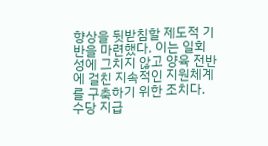향상을 뒷받침할 제도적 기반을 마련했다. 이는 일회성에 그치지 않고 양육 전반에 걸친 지속적인 지원체계를 구축하기 위한 조치다. 수당 지급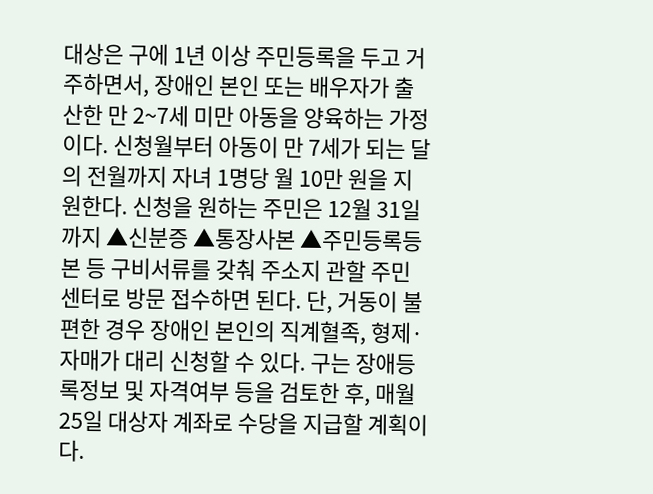대상은 구에 1년 이상 주민등록을 두고 거주하면서, 장애인 본인 또는 배우자가 출산한 만 2~7세 미만 아동을 양육하는 가정이다. 신청월부터 아동이 만 7세가 되는 달의 전월까지 자녀 1명당 월 10만 원을 지원한다. 신청을 원하는 주민은 12월 31일까지 ▲신분증 ▲통장사본 ▲주민등록등본 등 구비서류를 갖춰 주소지 관할 주민센터로 방문 접수하면 된다. 단, 거동이 불편한 경우 장애인 본인의 직계혈족, 형제·자매가 대리 신청할 수 있다. 구는 장애등록정보 및 자격여부 등을 검토한 후, 매월 25일 대상자 계좌로 수당을 지급할 계획이다.